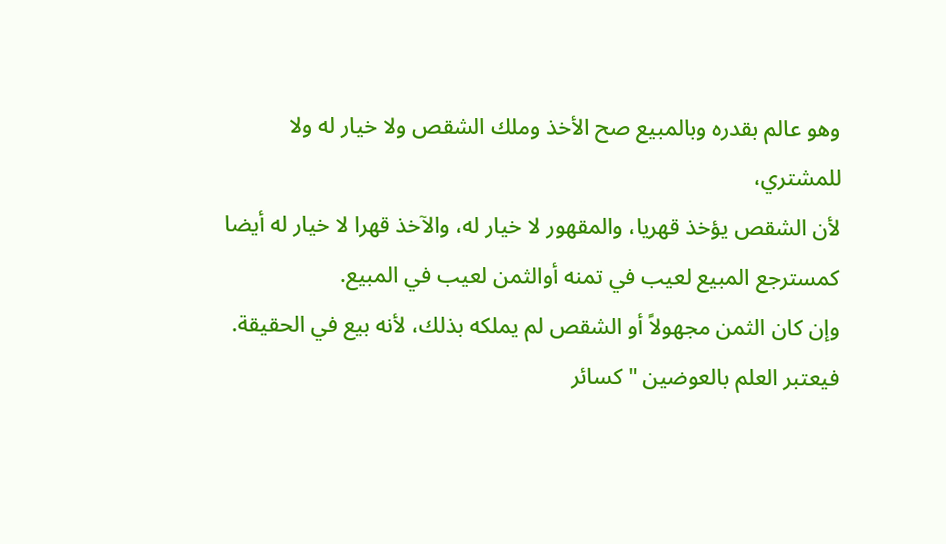وهو عالم بقدره وبالمبيع صح الأخذ وملك الشقص ولا خيار له ولا للمشتري،
لأن الشقص يؤخذ قهريا، والمقهور لا خيار له، والآخذ قهرا لا خيار له أيضا كمسترجع المبيع لعيب في تمنه أوالثمن لعيب في المبيع.
وإن كان الثمن مجهولاً أو الشقص لم يملكه بذلك، لأنه بيع في الحقيقة.
فيعتبر العلم بالعوضين " كسائر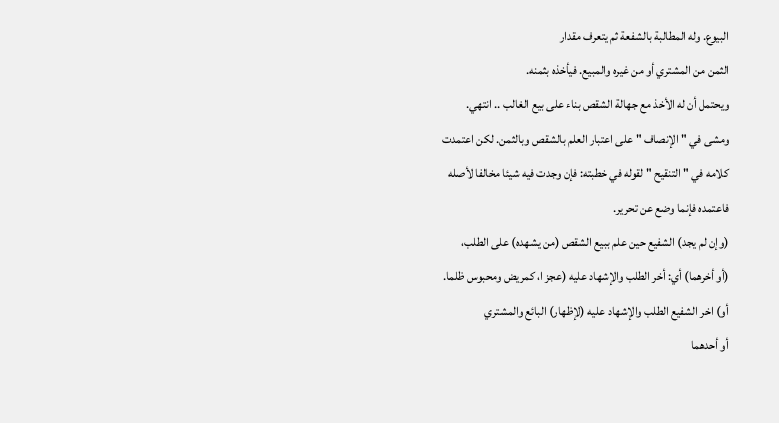البيوع. وله المطالبة بالشفعة ثم يتعرف مقدار
الثمن من المشتري أو من غيره والمبيع. فيأخذه بثمنه.
ويحتمل أن له الأخذ مع جهالة الشقص بناء على بيع الغالب .. انتهي.
ومشى في " الإنصاف " على اعتبار العلم بالشقص وبالثمن. لكن اعتمدت
كلامه في " التنقيح " لقوله في خطبته: فإن وجدت فيه شيئا مخالفا لأصله
فاعتمده فإنما وضع عن تحرير.
(وإن لم يجد) الشفيع حين علم ببيع الشقص (من يشهده) على الطلب،
(أو أخرهما) أي: أخر الطلب والإشهاد عليه (عجز ا، كمريض ومحبوس ظلما.
أو) اخر الشفيع الطلب والإشهاد عليه (لإظهار) البائع والمشتري
أو أحدهما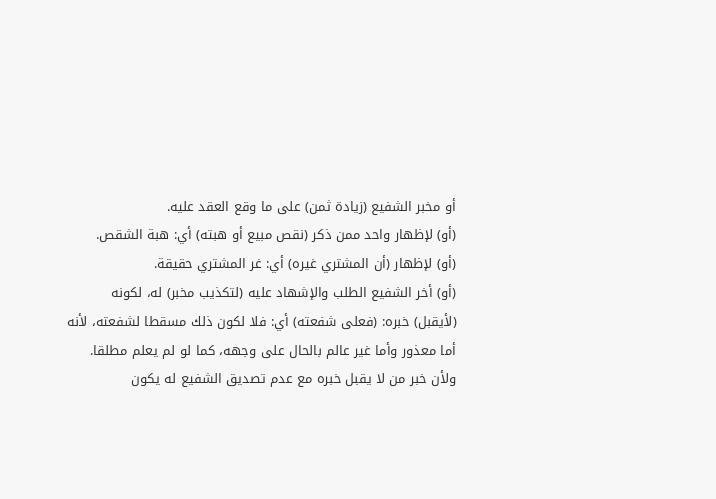أو مخبر الشفيع (زيادة ثمن) على ما وقع العقد عليه.
(أو) لإظهار واحد ممن ذكر (نقص مبيع أو هبته) أي: هبة الشقص.
(أو) لإظهار (أن المشتري غيره) أي: غر المشتري حقيقة.
(أو) أخر الشفيع الطلب والإشهاد عليه (لتكذيب مخبر) له، لكونه
(لأيقبل) خبره: (فعلى شفعته) أي: فلا لكون ذلك مسقطا لشفعته، لأنه
أما معذور وأما غير عالم بالحال على وجهه، كما لو لم يعلم مطلقا.
ولأن خبر من لا يقبل خبره مع عدم تصديق الشفيع له يكون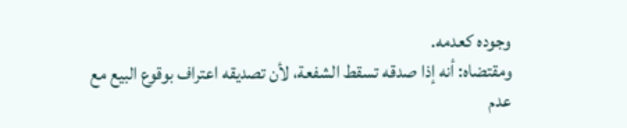وجوده كعدمه.
ومقتضاه: أنه إذا صدقه تسقط الشفعة، لأن تصديقه اعتراف بوقوع البيع مع
عدم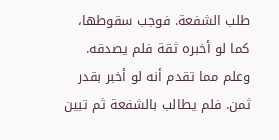طلب الشفعة. فوجب سقوطها، كما لو أخبره ثقة فلم يصدقه.
وعلم مما تقدم أنه لو أخبر بقدر ثمن. فلم يطالب بالشفعة ثم تبين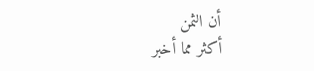أن الثمن
أكثر مما أخبر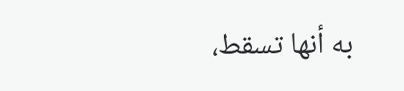به أنها تسقط،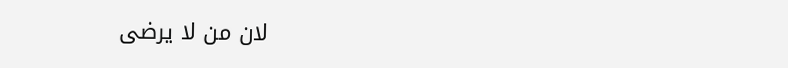لان من لا يرضى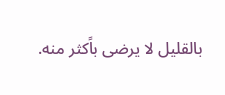بالقليل لا يرضى باًكثر منه.